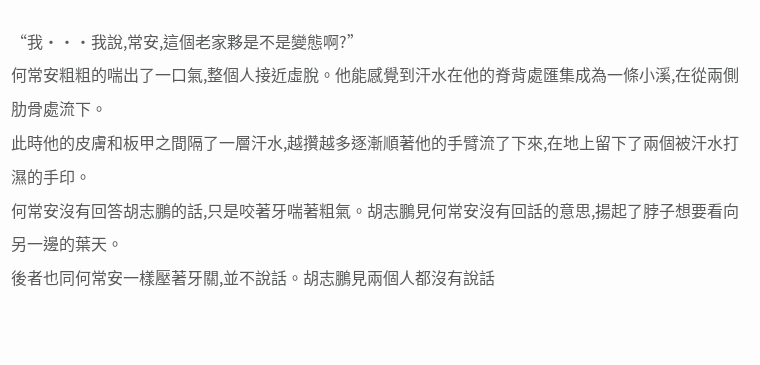“我···我說,常安,這個老家夥是不是變態啊?”
何常安粗粗的喘出了一口氣,整個人接近虛脫。他能感覺到汗水在他的脊背處匯集成為一條小溪,在從兩側肋骨處流下。
此時他的皮膚和板甲之間隔了一層汗水,越攢越多逐漸順著他的手臂流了下來,在地上留下了兩個被汗水打濕的手印。
何常安沒有回答胡志鵬的話,只是咬著牙喘著粗氣。胡志鵬見何常安沒有回話的意思,揚起了脖子想要看向另一邊的葉天。
後者也同何常安一樣壓著牙關,並不說話。胡志鵬見兩個人都沒有說話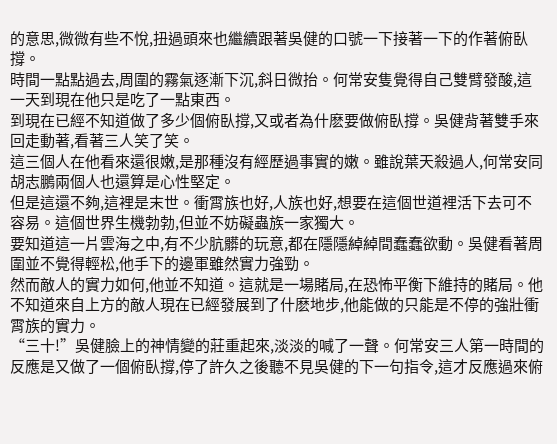的意思,微微有些不悅,扭過頭來也繼續跟著吳健的口號一下接著一下的作著俯臥撐。
時間一點點過去,周圍的霧氣逐漸下沉,斜日微抬。何常安隻覺得自己雙臂發酸,這一天到現在他只是吃了一點東西。
到現在已經不知道做了多少個俯臥撐,又或者為什麽要做俯臥撐。吳健背著雙手來回走動著,看著三人笑了笑。
這三個人在他看來還很嫩,是那種沒有經歷過事實的嫩。雖說葉天殺過人,何常安同胡志鵬兩個人也還算是心性堅定。
但是這還不夠,這裡是末世。衝霄族也好,人族也好,想要在這個世道裡活下去可不容易。這個世界生機勃勃,但並不妨礙蟲族一家獨大。
要知道這一片雲海之中,有不少肮髒的玩意,都在隱隱綽綽間蠢蠢欲動。吳健看著周圍並不覺得輕松,他手下的邊軍雖然實力強勁。
然而敵人的實力如何,他並不知道。這就是一場賭局,在恐怖平衡下維持的賭局。他不知道來自上方的敵人現在已經發展到了什麽地步,他能做的只能是不停的強壯衝霄族的實力。
“三十!”吳健臉上的神情變的莊重起來,淡淡的喊了一聲。何常安三人第一時間的反應是又做了一個俯臥撐,停了許久之後聽不見吳健的下一句指令,這才反應過來俯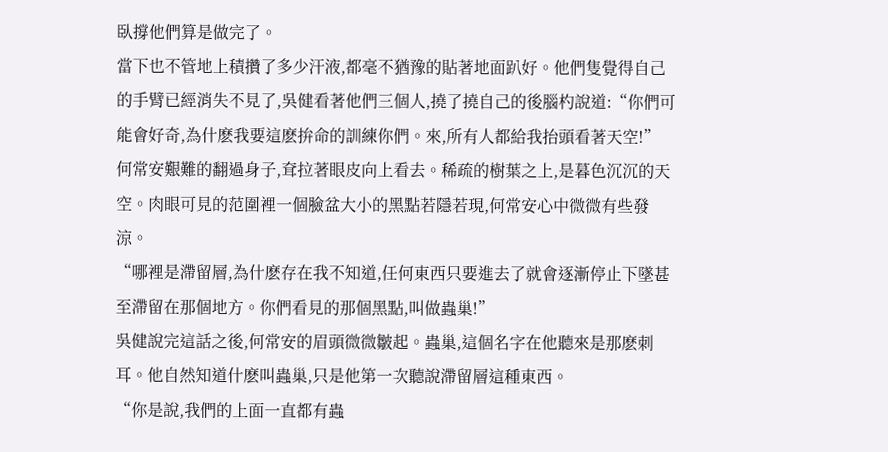臥撐他們算是做完了。
當下也不管地上積攢了多少汗液,都毫不猶豫的貼著地面趴好。他們隻覺得自己的手臂已經消失不見了,吳健看著他們三個人,撓了撓自己的後腦杓說道:“你們可能會好奇,為什麽我要這麽拚命的訓練你們。來,所有人都給我抬頭看著天空!”
何常安艱難的翻過身子,耷拉著眼皮向上看去。稀疏的樹葉之上,是暮色沉沉的天空。肉眼可見的范圍裡一個臉盆大小的黑點若隱若現,何常安心中微微有些發涼。
“哪裡是滯留層,為什麽存在我不知道,任何東西只要進去了就會逐漸停止下墜甚至滯留在那個地方。你們看見的那個黑點,叫做蟲巢!”
吳健說完這話之後,何常安的眉頭微微皺起。蟲巢,這個名字在他聽來是那麽刺耳。他自然知道什麽叫蟲巢,只是他第一次聽說滯留層這種東西。
“你是說,我們的上面一直都有蟲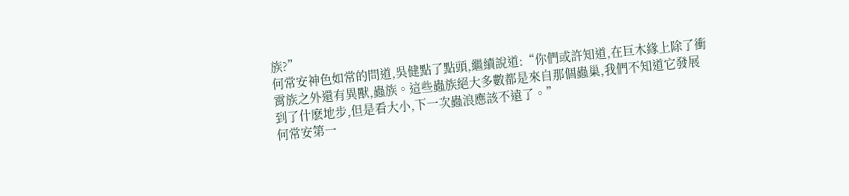族?”
何常安神色如常的問道,吳健點了點頭,繼續說道:“你們或許知道,在巨木緣上除了衝霄族之外還有異獸,蟲族。這些蟲族絕大多數都是來自那個蟲巢,我們不知道它發展到了什麽地步,但是看大小,下一次蟲浪應該不遠了。”
何常安第一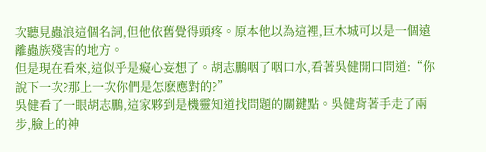次聽見蟲浪這個名詞,但他依舊覺得頭疼。原本他以為這裡,巨木城可以是一個遠離蟲族殘害的地方。
但是現在看來,這似乎是癡心妄想了。胡志鵬咽了咽口水,看著吳健開口問道:“你說下一次?那上一次你們是怎麽應對的?”
吳健看了一眼胡志鵬,這家夥到是機靈知道找問題的關鍵點。吳健背著手走了兩步,臉上的神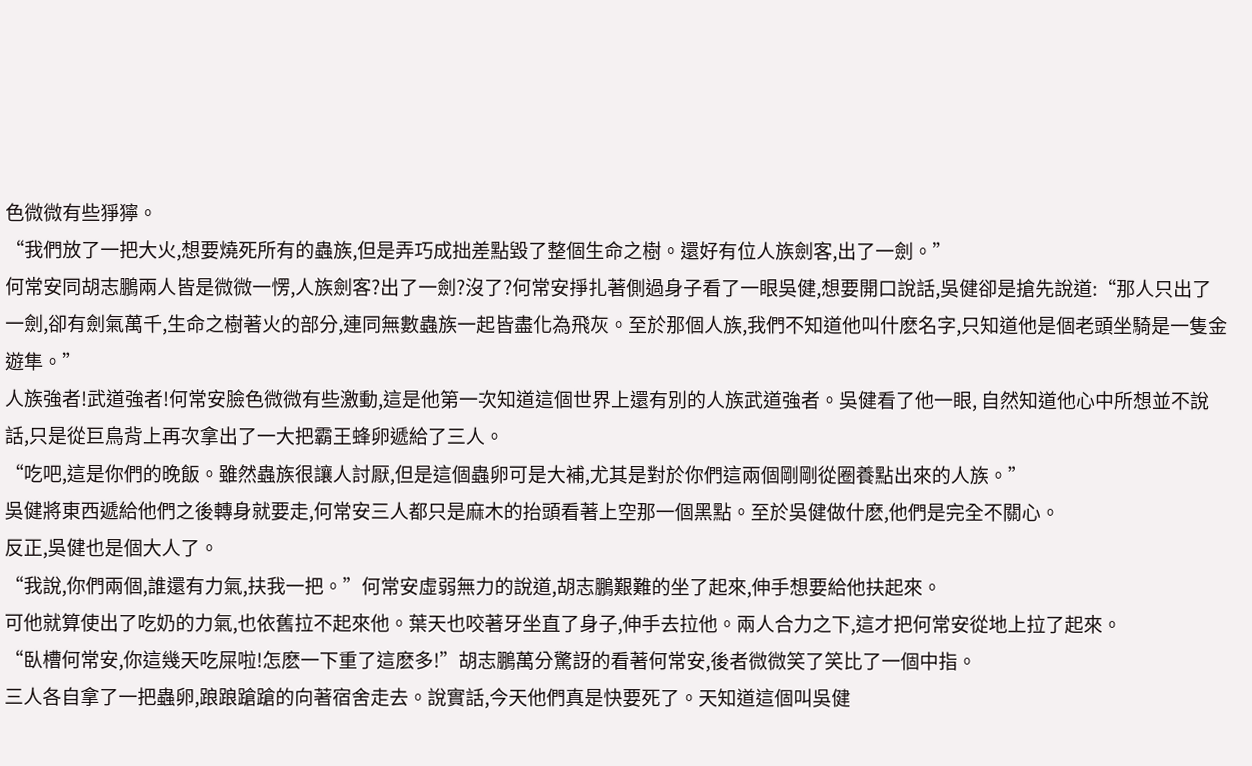色微微有些猙獰。
“我們放了一把大火,想要燒死所有的蟲族,但是弄巧成拙差點毀了整個生命之樹。還好有位人族劍客,出了一劍。”
何常安同胡志鵬兩人皆是微微一愣,人族劍客?出了一劍?沒了?何常安掙扎著側過身子看了一眼吳健,想要開口說話,吳健卻是搶先說道:“那人只出了一劍,卻有劍氣萬千,生命之樹著火的部分,連同無數蟲族一起皆盡化為飛灰。至於那個人族,我們不知道他叫什麽名字,只知道他是個老頭坐騎是一隻金遊隼。”
人族強者!武道強者!何常安臉色微微有些激動,這是他第一次知道這個世界上還有別的人族武道強者。吳健看了他一眼, 自然知道他心中所想並不說話,只是從巨鳥背上再次拿出了一大把霸王蜂卵遞給了三人。
“吃吧,這是你們的晚飯。雖然蟲族很讓人討厭,但是這個蟲卵可是大補,尤其是對於你們這兩個剛剛從圈養點出來的人族。”
吳健將東西遞給他們之後轉身就要走,何常安三人都只是麻木的抬頭看著上空那一個黑點。至於吳健做什麽,他們是完全不關心。
反正,吳健也是個大人了。
“我說,你們兩個,誰還有力氣,扶我一把。”何常安虛弱無力的說道,胡志鵬艱難的坐了起來,伸手想要給他扶起來。
可他就算使出了吃奶的力氣,也依舊拉不起來他。葉天也咬著牙坐直了身子,伸手去拉他。兩人合力之下,這才把何常安從地上拉了起來。
“臥槽何常安,你這幾天吃屎啦!怎麽一下重了這麽多!”胡志鵬萬分驚訝的看著何常安,後者微微笑了笑比了一個中指。
三人各自拿了一把蟲卵,踉踉蹌蹌的向著宿舍走去。說實話,今天他們真是快要死了。天知道這個叫吳健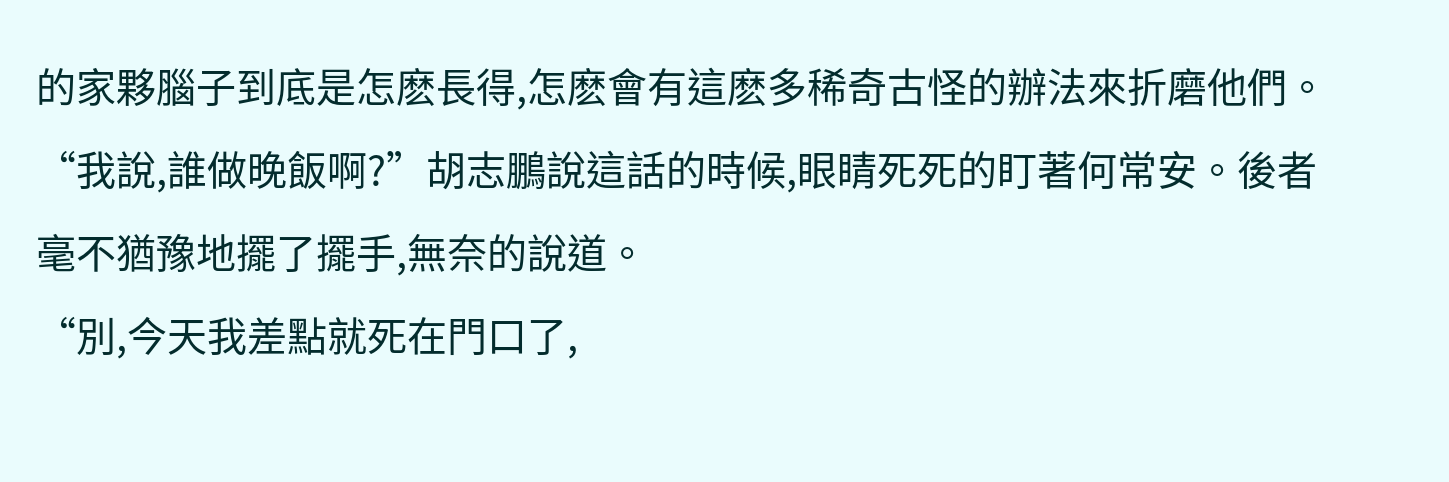的家夥腦子到底是怎麽長得,怎麽會有這麽多稀奇古怪的辦法來折磨他們。
“我說,誰做晚飯啊?”胡志鵬說這話的時候,眼睛死死的盯著何常安。後者毫不猶豫地擺了擺手,無奈的說道。
“別,今天我差點就死在門口了,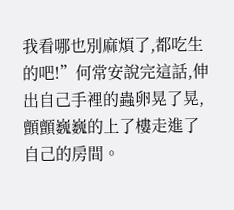我看哪也別麻煩了,都吃生的吧!”何常安說完這話,伸出自己手裡的蟲卵晃了晃,顫顫巍巍的上了樓走進了自己的房間。